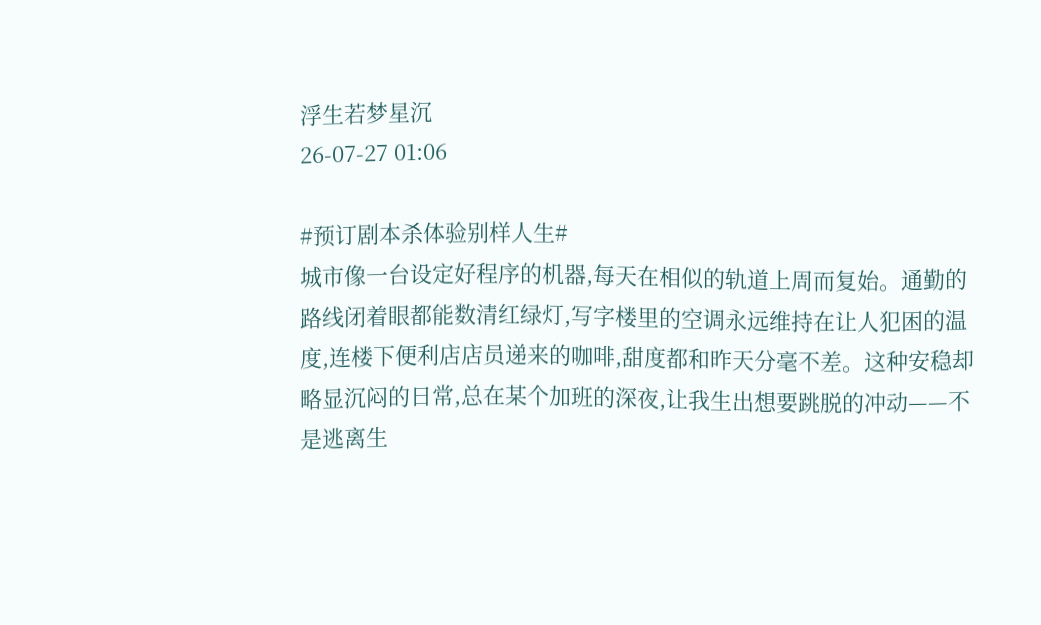浮生若梦星沉
26-07-27 01:06

#预订剧本杀体验别样人生#
城市像一台设定好程序的机器,每天在相似的轨道上周而复始。通勤的路线闭着眼都能数清红绿灯,写字楼里的空调永远维持在让人犯困的温度,连楼下便利店店员递来的咖啡,甜度都和昨天分毫不差。这种安稳却略显沉闷的日常,总在某个加班的深夜,让我生出想要跳脱的冲动——不是逃离生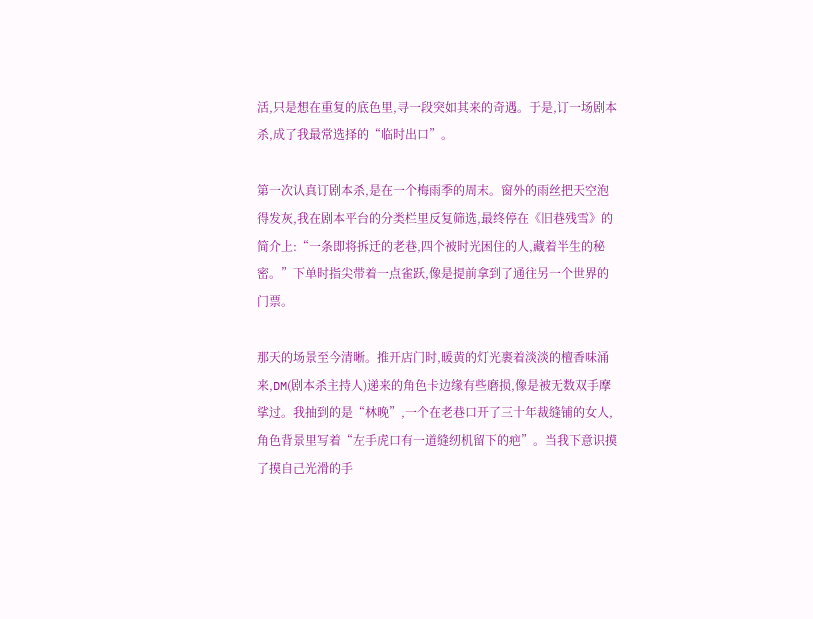活,只是想在重复的底色里,寻一段突如其来的奇遇。于是,订一场剧本杀,成了我最常选择的“临时出口”。

第一次认真订剧本杀,是在一个梅雨季的周末。窗外的雨丝把天空泡得发灰,我在剧本平台的分类栏里反复筛选,最终停在《旧巷残雪》的简介上:“一条即将拆迁的老巷,四个被时光困住的人,藏着半生的秘密。”下单时指尖带着一点雀跃,像是提前拿到了通往另一个世界的门票。

那天的场景至今清晰。推开店门时,暖黄的灯光裹着淡淡的檀香味涌来,DM(剧本杀主持人)递来的角色卡边缘有些磨损,像是被无数双手摩挲过。我抽到的是“林晚”,一个在老巷口开了三十年裁缝铺的女人,角色背景里写着“左手虎口有一道缝纫机留下的疤”。当我下意识摸了摸自己光滑的手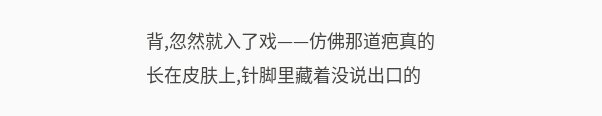背,忽然就入了戏——仿佛那道疤真的长在皮肤上,针脚里藏着没说出口的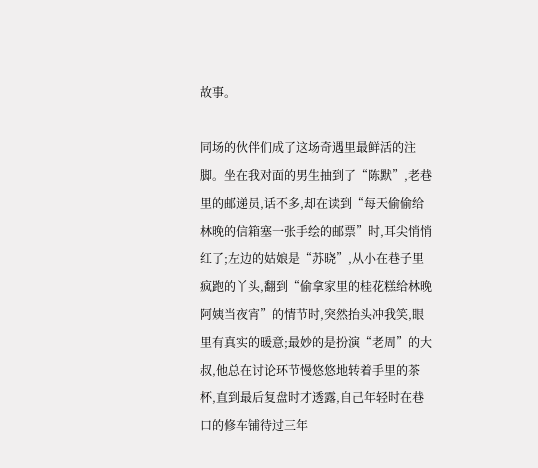故事。

同场的伙伴们成了这场奇遇里最鲜活的注脚。坐在我对面的男生抽到了“陈默”,老巷里的邮递员,话不多,却在读到“每天偷偷给林晚的信箱塞一张手绘的邮票”时,耳尖悄悄红了;左边的姑娘是“苏晓”,从小在巷子里疯跑的丫头,翻到“偷拿家里的桂花糕给林晚阿姨当夜宵”的情节时,突然抬头冲我笑,眼里有真实的暖意;最妙的是扮演“老周”的大叔,他总在讨论环节慢悠悠地转着手里的茶杯,直到最后复盘时才透露,自己年轻时在巷口的修车铺待过三年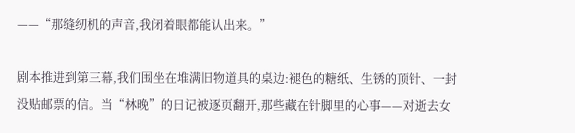——“那缝纫机的声音,我闭着眼都能认出来。”

剧本推进到第三幕,我们围坐在堆满旧物道具的桌边:褪色的糖纸、生锈的顶针、一封没贴邮票的信。当“林晚”的日记被逐页翻开,那些藏在针脚里的心事——对逝去女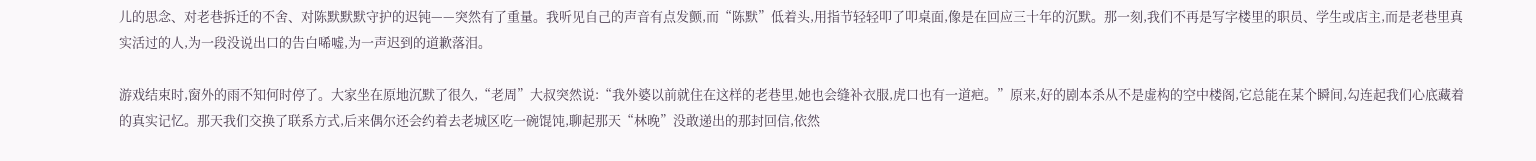儿的思念、对老巷拆迁的不舍、对陈默默默守护的迟钝——突然有了重量。我听见自己的声音有点发颤,而“陈默”低着头,用指节轻轻叩了叩桌面,像是在回应三十年的沉默。那一刻,我们不再是写字楼里的职员、学生或店主,而是老巷里真实活过的人,为一段没说出口的告白唏嘘,为一声迟到的道歉落泪。

游戏结束时,窗外的雨不知何时停了。大家坐在原地沉默了很久,“老周”大叔突然说:“我外婆以前就住在这样的老巷里,她也会缝补衣服,虎口也有一道疤。”原来,好的剧本杀从不是虚构的空中楼阁,它总能在某个瞬间,勾连起我们心底藏着的真实记忆。那天我们交换了联系方式,后来偶尔还会约着去老城区吃一碗馄饨,聊起那天“林晚”没敢递出的那封回信,依然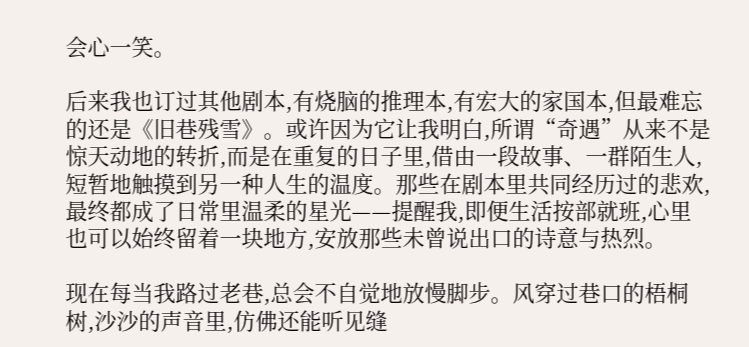会心一笑。

后来我也订过其他剧本,有烧脑的推理本,有宏大的家国本,但最难忘的还是《旧巷残雪》。或许因为它让我明白,所谓“奇遇”从来不是惊天动地的转折,而是在重复的日子里,借由一段故事、一群陌生人,短暂地触摸到另一种人生的温度。那些在剧本里共同经历过的悲欢,最终都成了日常里温柔的星光——提醒我,即便生活按部就班,心里也可以始终留着一块地方,安放那些未曾说出口的诗意与热烈。

现在每当我路过老巷,总会不自觉地放慢脚步。风穿过巷口的梧桐树,沙沙的声音里,仿佛还能听见缝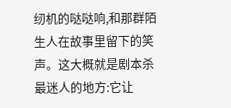纫机的哒哒响,和那群陌生人在故事里留下的笑声。这大概就是剧本杀最迷人的地方:它让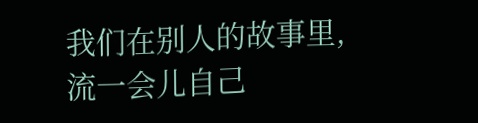我们在别人的故事里,流一会儿自己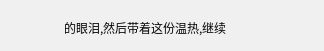的眼泪,然后带着这份温热,继续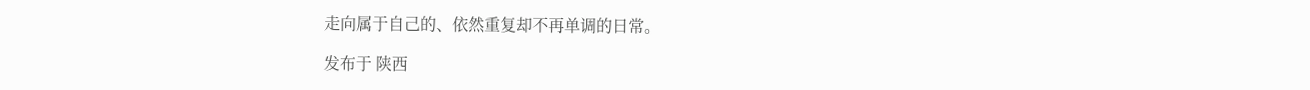走向属于自己的、依然重复却不再单调的日常。

发布于 陕西